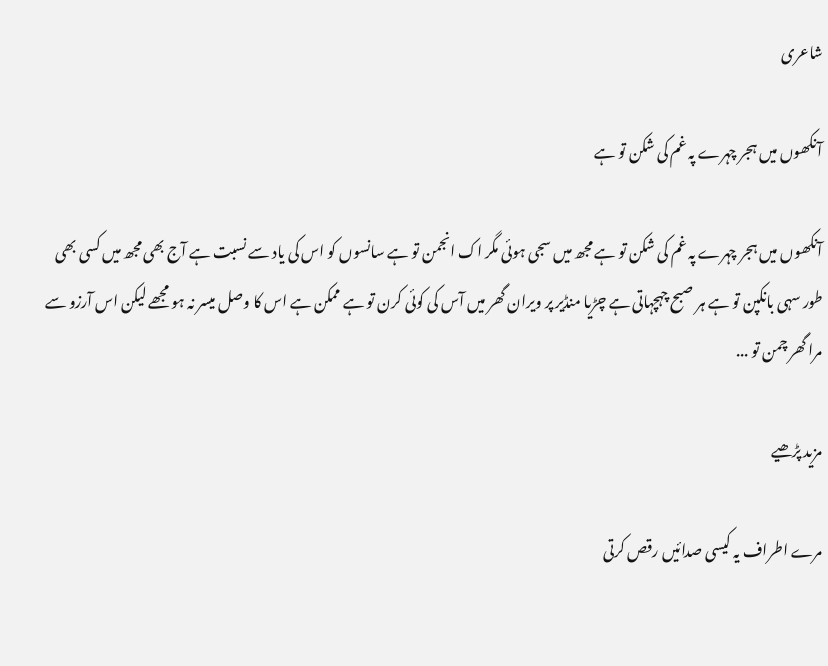شاعری

آنکھوں میں ہجر چہرے پہ غم کی شکن تو ہے

آنکھوں میں ہجر چہرے پہ غم کی شکن تو ہے مجھ میں سجی ہوئی مگر اک انجمن تو ہے سانسوں کو اس کی یاد سے نسبت ہے آج بھی مجھ میں کسی بھی طور سہی بانکپن تو ہے ہر صبح چہچہاتی ہے چڑیا منڈیر پر ویران گھر میں آس کی کوئی کرن تو ہے ممکن ہے اس کا وصل میسر نہ ہو مجھے لیکن اس آرزو سے مرا گھر چمن تو ...

مزید پڑھیے

مرے اطراف یہ کیسی صدائیں رقص کرتی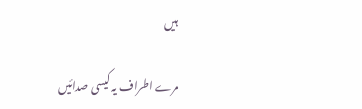ہیں

مرے اطراف یہ کیسی صدائیں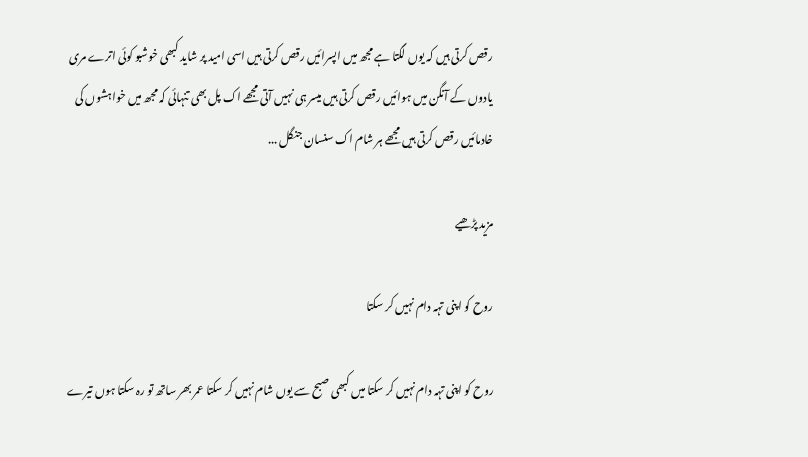رقص کرتی ہیں کہ یوں لگتا ہے مجھ میں اپسرائیں رقص کرتی ہیں اسی امید پر شاید کبھی خوشبو کوئی اترے مری یادوں کے آنگن میں ہوائیں رقص کرتی ہیں میسر ہی نہیں آتی مجھے اک پل بھی تنہائی کہ مجھ میں خواہشوں کی خادمائیں رقص کرتی ہیں مجھے ہر شام اک سنسان جنگل ...

مزید پڑھیے

روح کو اپنی تہہ دام نہیں کر سکتا

روح کو اپنی تہہ دام نہیں کر سکتا میں کبھی صبح سے یوں شام نہیں کر سکتا عمر بھر ساتھ تو رہ سکتا ہوں تیرے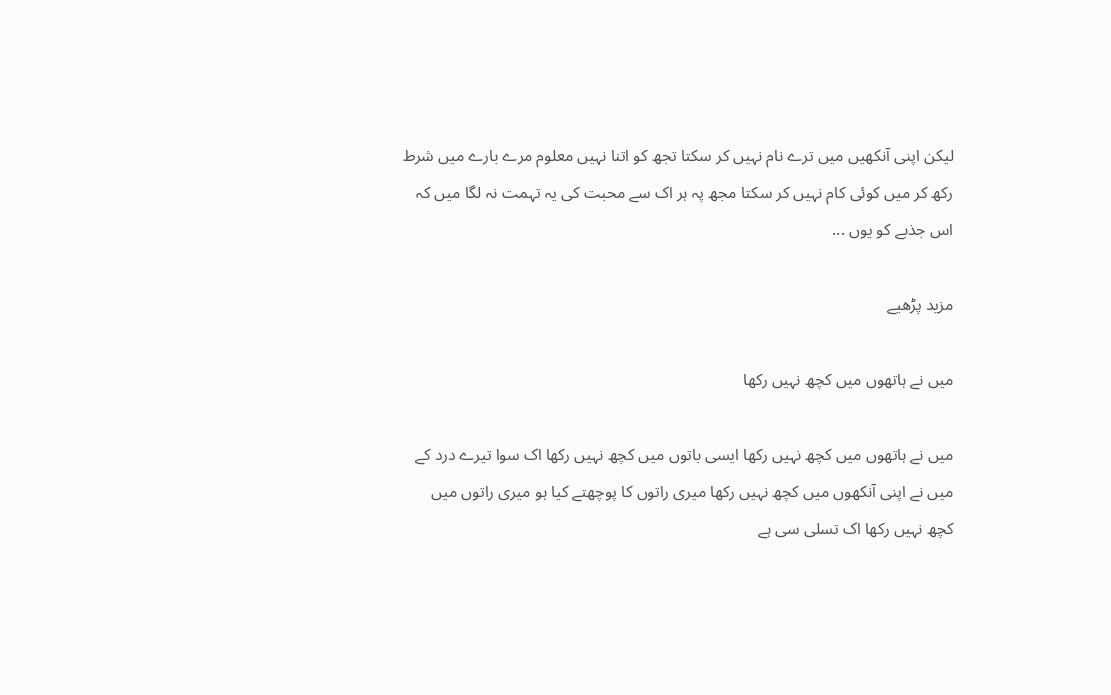لیکن اپنی آنکھیں میں ترے نام نہیں کر سکتا تجھ کو اتنا نہیں معلوم مرے بارے میں شرط رکھ کر میں کوئی کام نہیں کر سکتا مجھ پہ ہر اک سے محبت کی یہ تہمت نہ لگا میں کہ اس جذبے کو یوں ...

مزید پڑھیے

میں نے ہاتھوں میں کچھ نہیں رکھا

میں نے ہاتھوں میں کچھ نہیں رکھا ایسی باتوں میں کچھ نہیں رکھا اک سوا تیرے درد کے میں نے اپنی آنکھوں میں کچھ نہیں رکھا میری راتوں کا پوچھتے کیا ہو میری راتوں میں کچھ نہیں رکھا اک تسلی سی ہے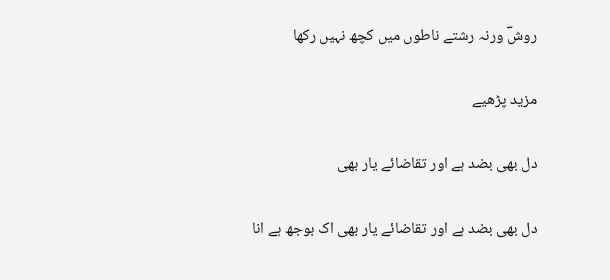روشؔ ورنہ رشتے ناطوں میں کچھ نہیں رکھا

مزید پڑھیے

دل بھی بضد ہے اور تقاضائے یار بھی

دل بھی بضد ہے اور تقاضائے یار بھی اک بوجھ ہے انا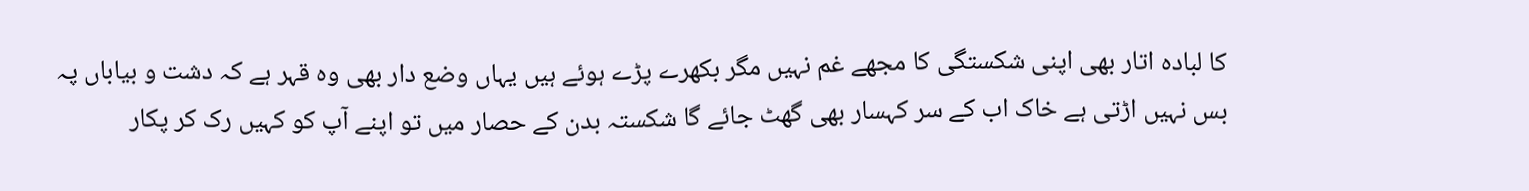کا لبادہ اتار بھی اپنی شکستگی کا مجھے غم نہیں مگر بکھرے پڑے ہوئے ہیں یہاں وضع دار بھی وہ قہر ہے کہ دشت و بیاباں پہ بس نہیں اڑتی ہے خاک اب کے سر کہسار بھی گھٹ جائے گا شکستہ بدن کے حصار میں تو اپنے آپ کو کہیں رک کر پکار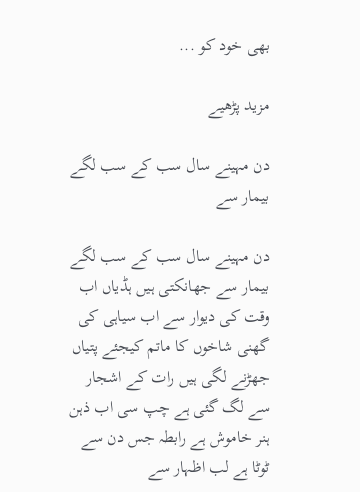بھی خود کو ...

مزید پڑھیے

دن مہینے سال سب کے سب لگے بیمار سے

دن مہینے سال سب کے سب لگے بیمار سے جھانکتی ہیں ہڈیاں اب وقت کی دیوار سے اب سیاہی کی گھنی شاخوں کا ماتم کیجئے پتیاں جھڑنے لگی ہیں رات کے اشجار سے لگ گئی ہے چپ سی اب ذہن ہنر خاموش ہے رابطہ جس دن سے ٹوٹا ہے لب اظہار سے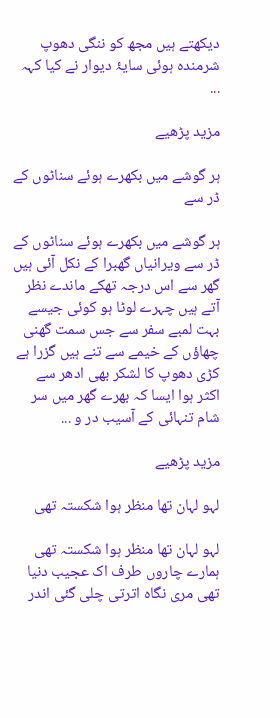دیکھتے ہیں مجھ کو ننگی دھوپ شرمندہ ہوئی سایۂ دیوار نے کیا کہہ ...

مزید پڑھیے

ہر گوشے میں بکھرے ہوئے سناٹوں کے ڈر سے

ہر گوشے میں بکھرے ہوئے سناٹوں کے ڈر سے ویرانیاں گھبرا کے نکل آئی ہیں گھر سے اس درجہ تھکے ماندے نظر آتے ہیں چہرے لوٹا ہو کوئی جیسے بہت لمبے سفر سے جس سمت گھنی چھاؤں کے خیمے سے تنے ہیں گزرا ہے کڑی دھوپ کا لشکر بھی ادھر سے اکثر ہوا ایسا کہ بھرے گھر میں سر شام تنہائی کے آسیب در و ...

مزید پڑھیے

لہو لہان تھا منظر ہوا شکستہ تھی

لہو لہان تھا منظر ہوا شکستہ تھی ہمارے چاروں طرف اک عجیب دنیا تھی مری نگاہ اترتی چلی گئی اندر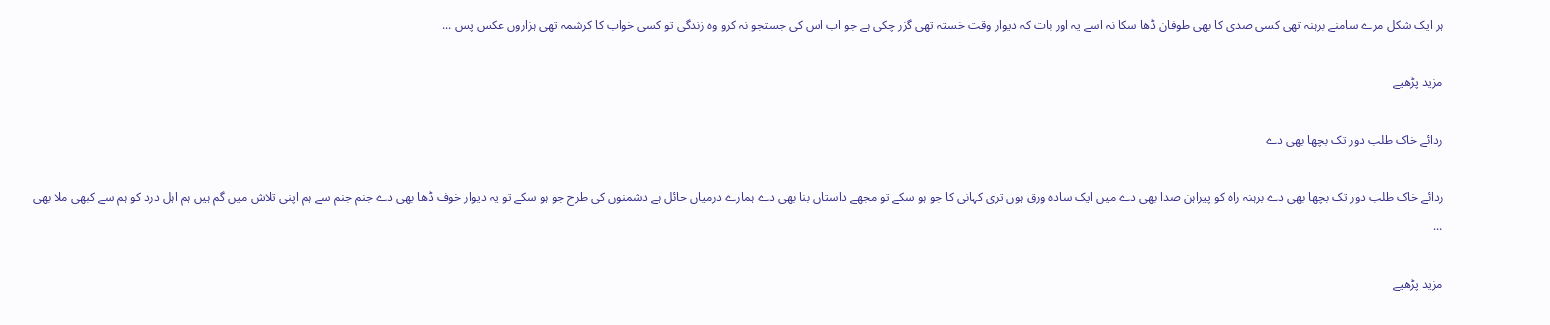ہر ایک شکل مرے سامنے برہنہ تھی کسی صدی کا بھی طوفان ڈھا سکا نہ اسے یہ اور بات کہ دیوار وقت خستہ تھی گزر چکی ہے جو اب اس کی جستجو نہ کرو وہ زندگی تو کسی خواب کا کرشمہ تھی ہزاروں عکس پس ...

مزید پڑھیے

ردائے خاک طلب دور تک بچھا بھی دے

ردائے خاک طلب دور تک بچھا بھی دے برہنہ راہ کو پیراہن صدا بھی دے میں ایک سادہ ورق ہوں تری کہانی کا جو ہو سکے تو مجھے داستاں بنا بھی دے ہمارے درمیاں حائل ہے دشمنوں کی طرح جو ہو سکے تو یہ دیوار خوف ڈھا بھی دے جنم جنم سے ہم اپنی تلاش میں گم ہیں ہم اہل درد کو ہم سے کبھی ملا بھی ...

مزید پڑھیے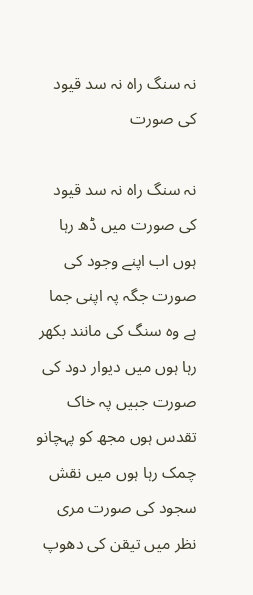نہ سنگ راہ نہ سد قیود کی صورت

نہ سنگ راہ نہ سد قیود کی صورت میں ڈھ رہا ہوں اب اپنے وجود کی صورت جگہ پہ اپنی جما ہے وہ سنگ کی مانند بکھر رہا ہوں میں دیوار دود کی صورت جبیں پہ خاک تقدس ہوں مجھ کو پہچانو چمک رہا ہوں میں نقش سجود کی صورت مری نظر میں تیقن کی دھوپ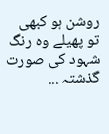روشن ہو کبھی تو پھیلے وہ رنگ شہود کی صورت گذشتہ ...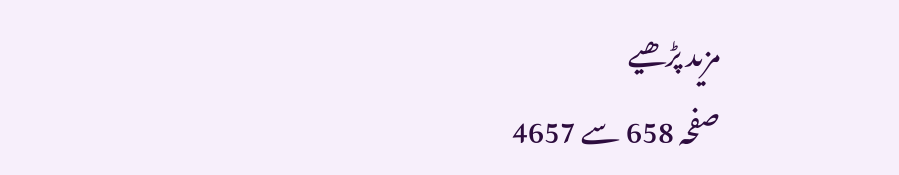مزید پڑھیے
صفحہ 658 سے 4657